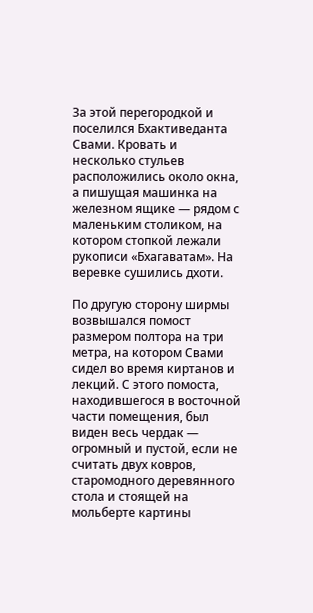За этой перегородкой и поселился Бхактиведанта Свами. Кровать и несколько стульев расположились около окна, а пишущая машинка на железном ящике — рядом с маленьким столиком, на котором стопкой лежали рукописи «Бхагаватам». На веревке сушились дхоти.

По другую сторону ширмы возвышался помост размером полтора на три метра, на котором Свами сидел во время киртанов и лекций. С этого помоста, находившегося в восточной части помещения, был виден весь чердак — огромный и пустой, если не считать двух ковров, старомодного деревянного стола и стоящей на мольберте картины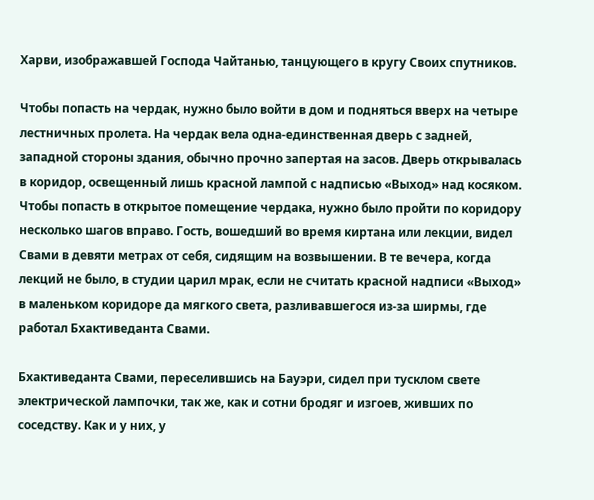Харви, изображавшей Господа Чайтанью, танцующего в кругу Своих спутников.

Чтобы попасть на чердак, нужно было войти в дом и подняться вверх на четыре лестничных пролета. На чердак вела одна-единственная дверь с задней, западной стороны здания, обычно прочно запертая на засов. Дверь открывалась в коридор, освещенный лишь красной лампой с надписью «Выход» над косяком. Чтобы попасть в открытое помещение чердака, нужно было пройти по коридору несколько шагов вправо. Гость, вошедший во время киртана или лекции, видел Свами в девяти метрах от себя, сидящим на возвышении. В те вечера, когда лекций не было, в студии царил мрак, если не считать красной надписи «Выход» в маленьком коридоре да мягкого света, разливавшегося из-за ширмы, где работал Бхактиведанта Свами.

Бхактиведанта Свами, переселившись на Бауэри, сидел при тусклом свете электрической лампочки, так же, как и сотни бродяг и изгоев, живших по соседству. Как и у них, у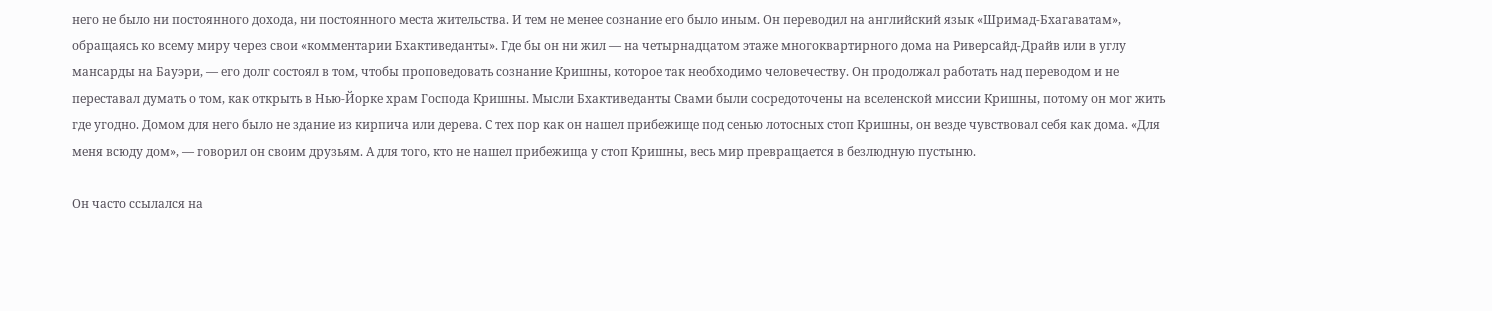него не было ни постоянного дохода, ни постоянного места жительства. И тем не менее сознание его было иным. Он переводил на английский язык «Шримад-Бхагаватам», обращаясь ко всему миру через свои «комментарии Бхактиведанты». Где бы он ни жил — на четырнадцатом этаже многоквартирного дома на Риверсайд-Драйв или в углу мансарды на Бауэри, — его долг состоял в том, чтобы проповедовать сознание Кришны, которое так необходимо человечеству. Он продолжал работать над переводом и не переставал думать о том, как открыть в Нью-Йорке храм Господа Кришны. Мысли Бхактиведанты Свами были сосредоточены на вселенской миссии Кришны, потому он мог жить где угодно. Домом для него было не здание из кирпича или дерева. С тех пор как он нашел прибежище под сенью лотосных стоп Кришны, он везде чувствовал себя как дома. «Для меня всюду дом», — говорил он своим друзьям. А для того, кто не нашел прибежища у стоп Кришны, весь мир превращается в безлюдную пустыню.

Он часто ссылался на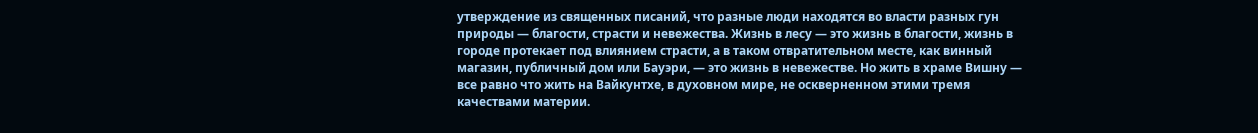утверждение из священных писаний, что разные люди находятся во власти разных гун природы — благости, страсти и невежества. Жизнь в лесу — это жизнь в благости, жизнь в городе протекает под влиянием страсти, а в таком отвратительном месте, как винный магазин, публичный дом или Бауэри, — это жизнь в невежестве. Но жить в храме Вишну — все равно что жить на Вайкунтхе, в духовном мире, не оскверненном этими тремя качествами материи.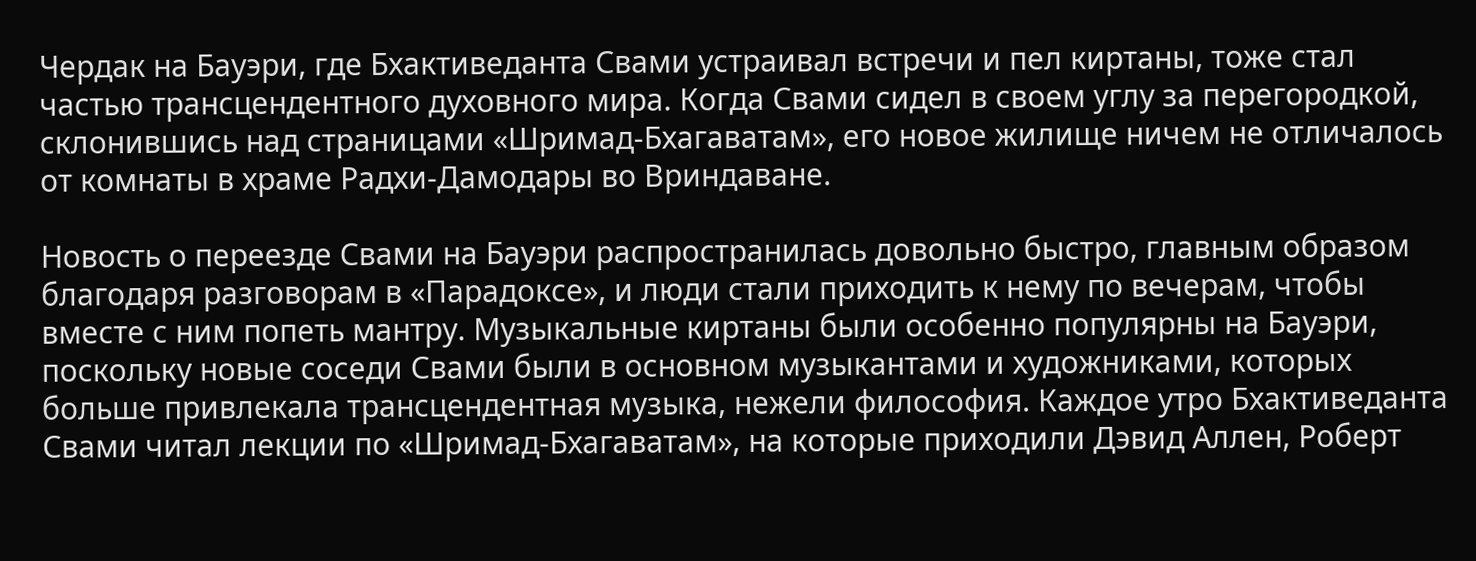Чердак на Бауэри, где Бхактиведанта Свами устраивал встречи и пел киртаны, тоже стал частью трансцендентного духовного мира. Когда Свами сидел в своем углу за перегородкой, склонившись над страницами «Шримад-Бхагаватам», его новое жилище ничем не отличалось от комнаты в храме Радхи-Дамодары во Вриндаване.

Новость о переезде Свами на Бауэри распространилась довольно быстро, главным образом благодаря разговорам в «Парадоксе», и люди стали приходить к нему по вечерам, чтобы вместе с ним попеть мантру. Музыкальные киртаны были особенно популярны на Бауэри, поскольку новые соседи Свами были в основном музыкантами и художниками, которых больше привлекала трансцендентная музыка, нежели философия. Каждое утро Бхактиведанта Свами читал лекции по «Шримад-Бхагаватам», на которые приходили Дэвид Аллен, Роберт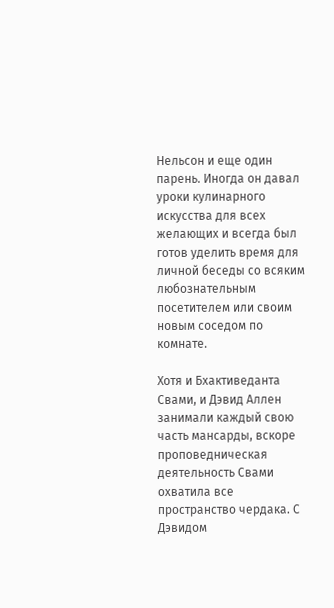Нельсон и еще один парень. Иногда он давал уроки кулинарного искусства для всех желающих и всегда был готов уделить время для личной беседы со всяким любознательным посетителем или своим новым соседом по комнате.

Хотя и Бхактиведанта Свами, и Дэвид Аллен занимали каждый свою часть мансарды, вскоре проповедническая деятельность Свами охватила все пространство чердака. С Дэвидом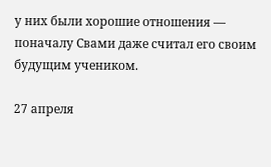у них были хорошие отношения — поначалу Свами даже считал его своим будущим учеником.

27 апреля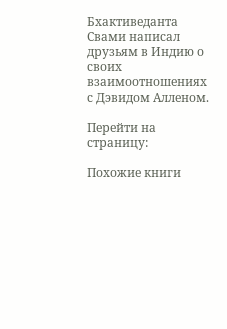Бхактиведанта Свами написал друзьям в Индию о своих взаимоотношениях с Дэвидом Алленом.

Перейти на страницу:

Похожие книги